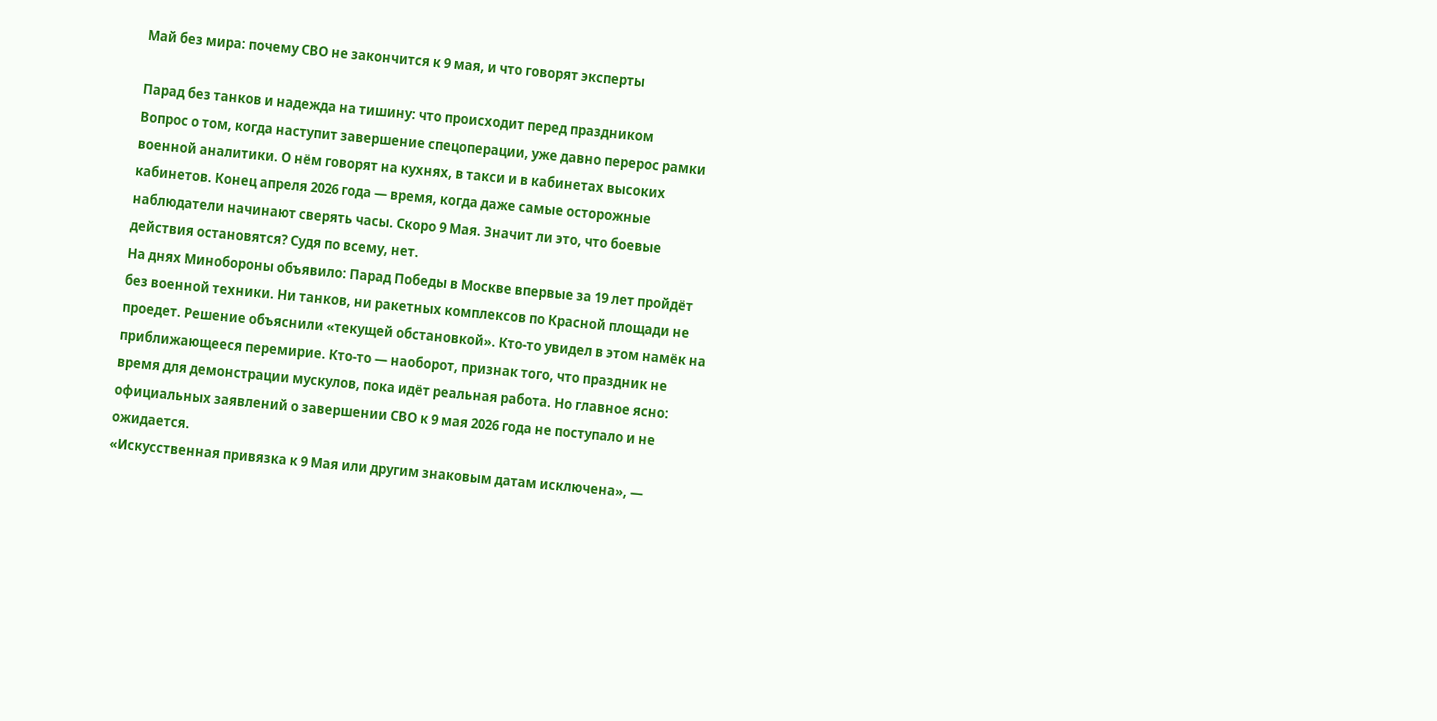Май без мира: почему СВО не закончится к 9 мая, и что говорят эксперты

Парад без танков и надежда на тишину: что происходит перед праздником
Вопрос о том, когда наступит завершение спецоперации, уже давно перерос рамки военной аналитики. О нём говорят на кухнях, в такси и в кабинетах высоких кабинетов. Конец апреля 2026 года — время, когда даже самые осторожные наблюдатели начинают сверять часы. Скоро 9 Мая. Значит ли это, что боевые действия остановятся? Судя по всему, нет.
На днях Минобороны объявило: Парад Победы в Москве впервые за 19 лет пройдёт без военной техники. Ни танков, ни ракетных комплексов по Красной площади не проедет. Решение объяснили «текущей обстановкой». Кто-то увидел в этом намёк на приближающееся перемирие. Кто-то — наоборот, признак того, что праздник не время для демонстрации мускулов, пока идёт реальная работа. Но главное ясно: официальных заявлений о завершении СВО к 9 мая 2026 года не поступало и не ожидается.
«Искусственная привязка к 9 Мая или другим знаковым датам исключена», —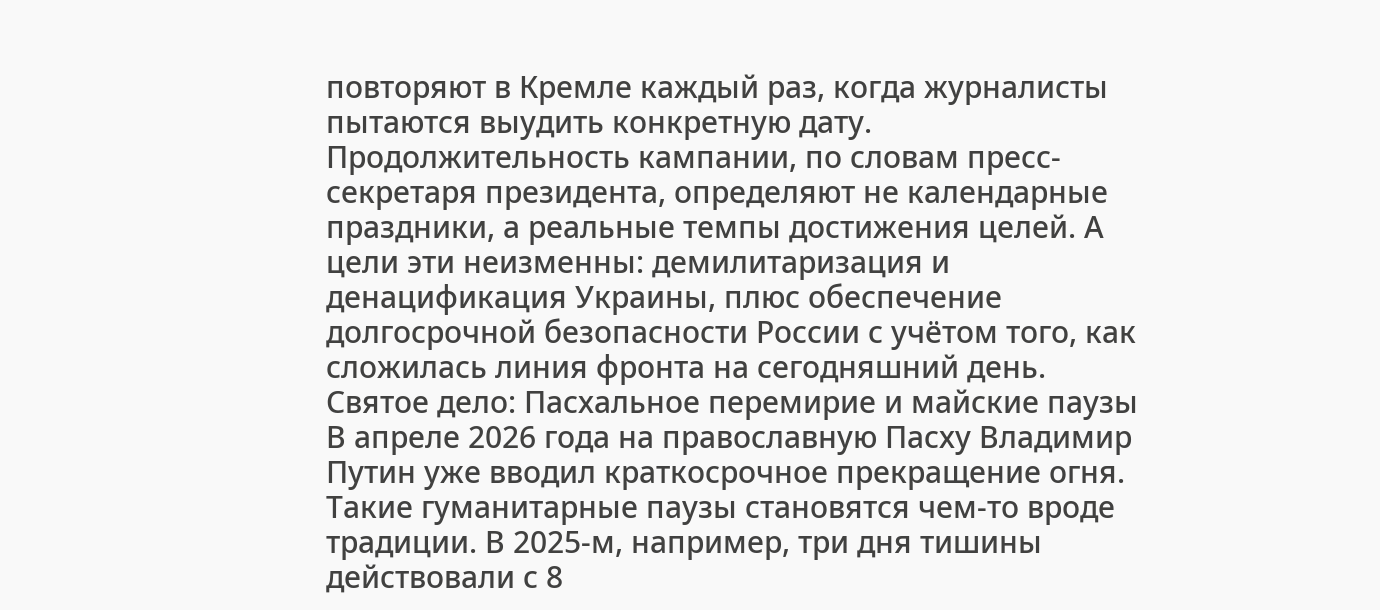повторяют в Кремле каждый раз, когда журналисты пытаются выудить конкретную дату.
Продолжительность кампании, по словам пресс-секретаря президента, определяют не календарные праздники, а реальные темпы достижения целей. А цели эти неизменны: демилитаризация и денацификация Украины, плюс обеспечение долгосрочной безопасности России с учётом того, как сложилась линия фронта на сегодняшний день.
Святое дело: Пасхальное перемирие и майские паузы
В апреле 2026 года на православную Пасху Владимир Путин уже вводил краткосрочное прекращение огня. Такие гуманитарные паузы становятся чем-то вроде традиции. В 2025-м, например, три дня тишины действовали с 8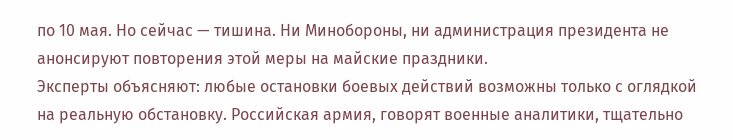по 10 мая. Но сейчас — тишина. Ни Минобороны, ни администрация президента не анонсируют повторения этой меры на майские праздники.
Эксперты объясняют: любые остановки боевых действий возможны только с оглядкой на реальную обстановку. Российская армия, говорят военные аналитики, тщательно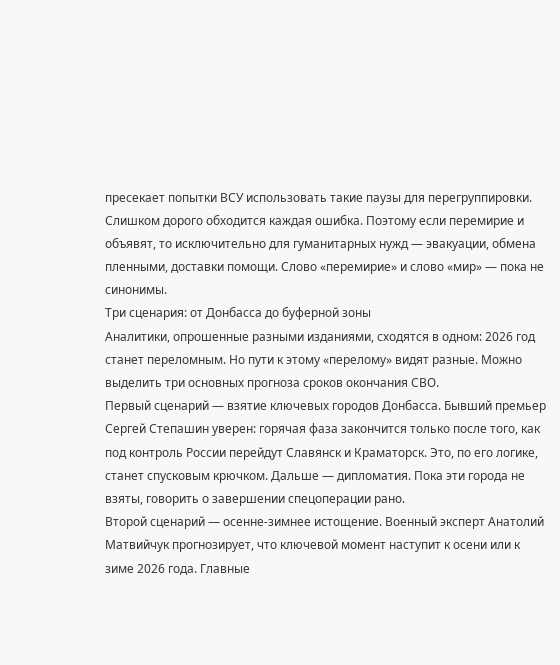пресекает попытки ВСУ использовать такие паузы для перегруппировки. Слишком дорого обходится каждая ошибка. Поэтому если перемирие и объявят, то исключительно для гуманитарных нужд — эвакуации, обмена пленными, доставки помощи. Слово «перемирие» и слово «мир» — пока не синонимы.
Три сценария: от Донбасса до буферной зоны
Аналитики, опрошенные разными изданиями, сходятся в одном: 2026 год станет переломным. Но пути к этому «перелому» видят разные. Можно выделить три основных прогноза сроков окончания СВО.
Первый сценарий — взятие ключевых городов Донбасса. Бывший премьер Сергей Степашин уверен: горячая фаза закончится только после того, как под контроль России перейдут Славянск и Краматорск. Это, по его логике, станет спусковым крючком. Дальше — дипломатия. Пока эти города не взяты, говорить о завершении спецоперации рано.
Второй сценарий — осенне-зимнее истощение. Военный эксперт Анатолий Матвийчук прогнозирует, что ключевой момент наступит к осени или к зиме 2026 года. Главные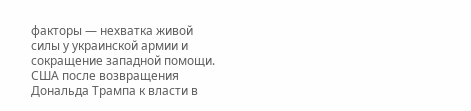факторы — нехватка живой силы у украинской армии и сокращение западной помощи. США после возвращения Дональда Трампа к власти в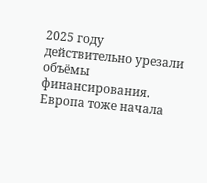2025 году действительно урезали объёмы финансирования. Европа тоже начала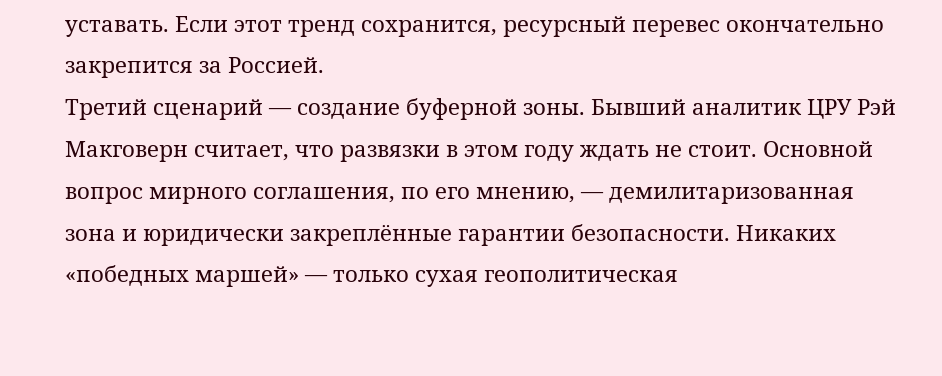уставать. Если этот тренд сохранится, ресурсный перевес окончательно закрепится за Россией.
Третий сценарий — создание буферной зоны. Бывший аналитик ЦРУ Рэй Макговерн считает, что развязки в этом году ждать не стоит. Основной вопрос мирного соглашения, по его мнению, — демилитаризованная зона и юридически закреплённые гарантии безопасности. Никаких «победных маршей» — только сухая геополитическая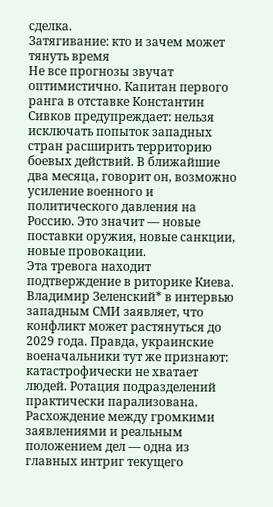сделка.
Затягивание: кто и зачем может тянуть время
Не все прогнозы звучат оптимистично. Капитан первого ранга в отставке Константин Сивков предупреждает: нельзя исключать попыток западных стран расширить территорию боевых действий. В ближайшие два месяца, говорит он, возможно усиление военного и политического давления на Россию. Это значит — новые поставки оружия, новые санкции, новые провокации.
Эта тревога находит подтверждение в риторике Киева. Владимир Зеленский* в интервью западным СМИ заявляет, что конфликт может растянуться до 2029 года. Правда, украинские военачальники тут же признают: катастрофически не хватает людей. Ротация подразделений практически парализована. Расхождение между громкими заявлениями и реальным положением дел — одна из главных интриг текущего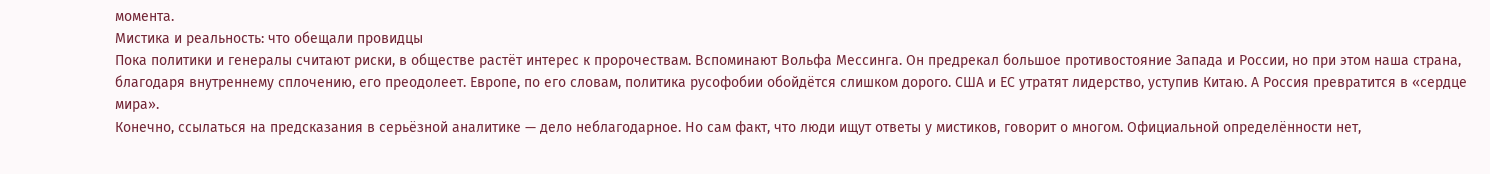момента.
Мистика и реальность: что обещали провидцы
Пока политики и генералы считают риски, в обществе растёт интерес к пророчествам. Вспоминают Вольфа Мессинга. Он предрекал большое противостояние Запада и России, но при этом наша страна, благодаря внутреннему сплочению, его преодолеет. Европе, по его словам, политика русофобии обойдётся слишком дорого. США и ЕС утратят лидерство, уступив Китаю. А Россия превратится в «сердце мира».
Конечно, ссылаться на предсказания в серьёзной аналитике — дело неблагодарное. Но сам факт, что люди ищут ответы у мистиков, говорит о многом. Официальной определённости нет,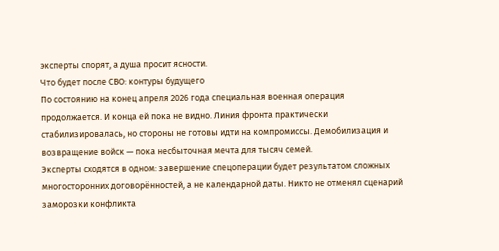эксперты спорят, а душа просит ясности.
Что будет после СВО: контуры будущего
По состоянию на конец апреля 2026 года специальная военная операция продолжается. И конца ей пока не видно. Линия фронта практически стабилизировалась, но стороны не готовы идти на компромиссы. Демобилизация и возвращение войск — пока несбыточная мечта для тысяч семей.
Эксперты сходятся в одном: завершение спецоперации будет результатом сложных многосторонних договорённостей, а не календарной даты. Никто не отменял сценарий заморозки конфликта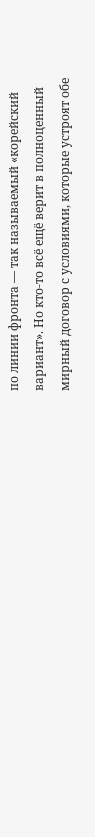по линии фронта — так называемый «корейский вариант». Но кто-то всё ещё верит в полноценный мирный договор с условиями, которые устроят обе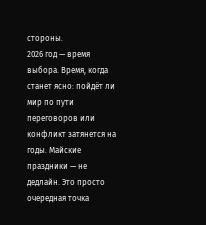стороны.
2026 год — время выбора. Время, когда станет ясно: пойдёт ли мир по пути переговоров или конфликт затянется на годы. Майские праздники — не дедлайн. Это просто очередная точка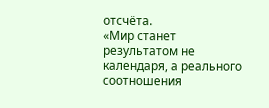отсчёта.
«Мир станет результатом не календаря, а реального соотношения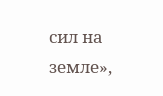сил на земле»,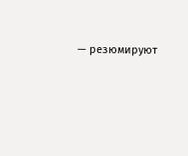— резюмируют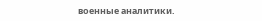военные аналитики.